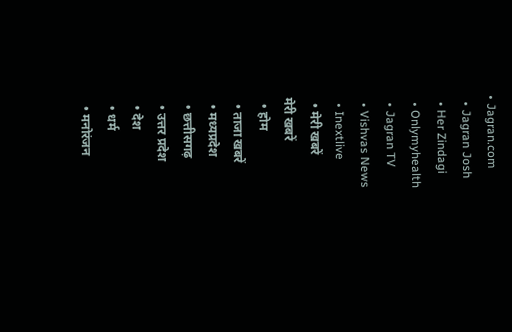• Jagran.com
  • Jagran Josh
  • Her Zindagi
  • Onlymyhealth
  • Jagran TV
  • Vishvas News
  • Inextlive
  • मेरी खबरें
मेरी खबरें
  • होम
  • ताजा खबरें
  • मध्यप्रदेश
  • छत्तीसगढ़
  • उत्तर प्रदेश
  • देश
  • धर्म
  • मनोरंजन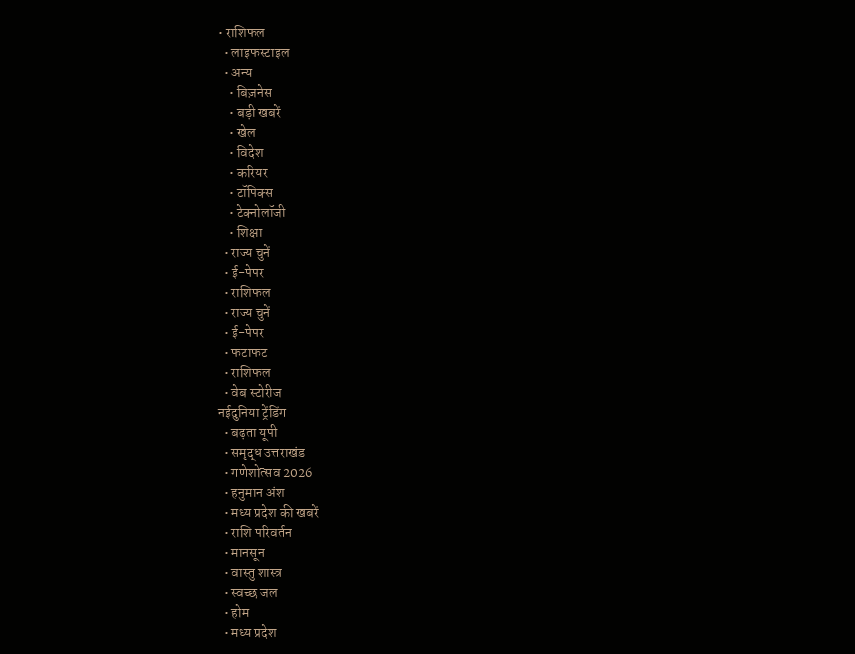• राशिफल
  • लाइफस्टाइल
  • अन्य
    • बिज़नेस
    • बड़ी खबरें
    • खेल
    • विदेश
    • करियर
    • टॉपिक्स
    • टेक्नोलॉजी
    • शिक्षा
  • राज्य चुनें
  • ई-पेपर
  • राशिफल
  • राज्य चुनें
  • ई-पेपर
  • फटाफट
  • राशिफल
  • वेब स्टोरीज
नईदुनिया ट्रेंडिंग
  • बढ़ता यूपी
  • समृद्ध उत्तराखंड
  • गणेशोत्‍सव 2026
  • हनुमान अंश
  • मध्‍य प्रदेश की खबरें
  • राशि परिवर्तन
  • मानसून
  • वास्‍तु शास्‍त्र
  • स्वच्छ जल
  • होम
  • मध्य प्रदेश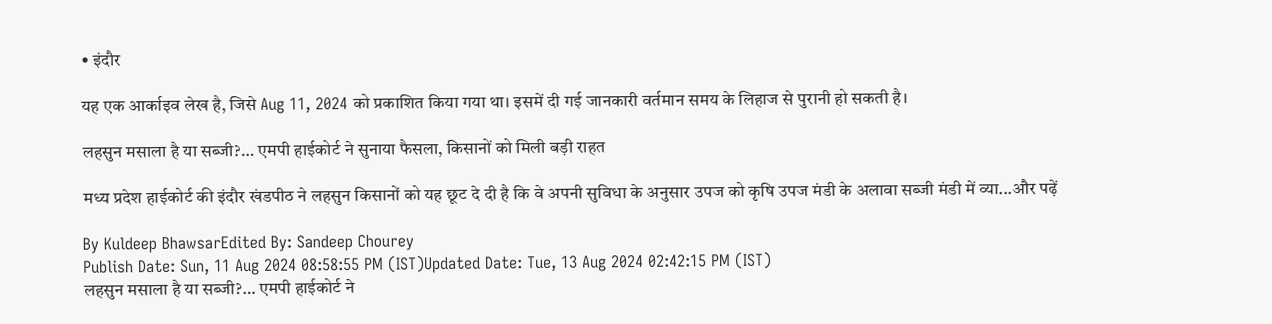• इंदौर

यह एक आर्काइव लेख है, जिसे Aug 11, 2024 को प्रकाशित किया गया था। इसमें दी गई जानकारी वर्तमान समय के लिहाज से पुरानी हो सकती है।

लहसुन मसाला है या सब्जी?… एमपी हाईकोर्ट ने सुनाया फैसला, किसानों को मिली बड़ी राहत

मध्य प्रदेश हाईकोर्ट की इंदौर खंडपीठ ने लहसुन किसानों को यह छूट दे दी है कि वे अपनी सुविधा के अनुसार उपज को कृषि उपज मंडी के अलावा सब्जी मंडी में व्या...और पढ़ें

By Kuldeep BhawsarEdited By: Sandeep Chourey
Publish Date: Sun, 11 Aug 2024 08:58:55 PM (IST)Updated Date: Tue, 13 Aug 2024 02:42:15 PM (IST)
लहसुन मसाला है या सब्जी?… एमपी हाईकोर्ट ने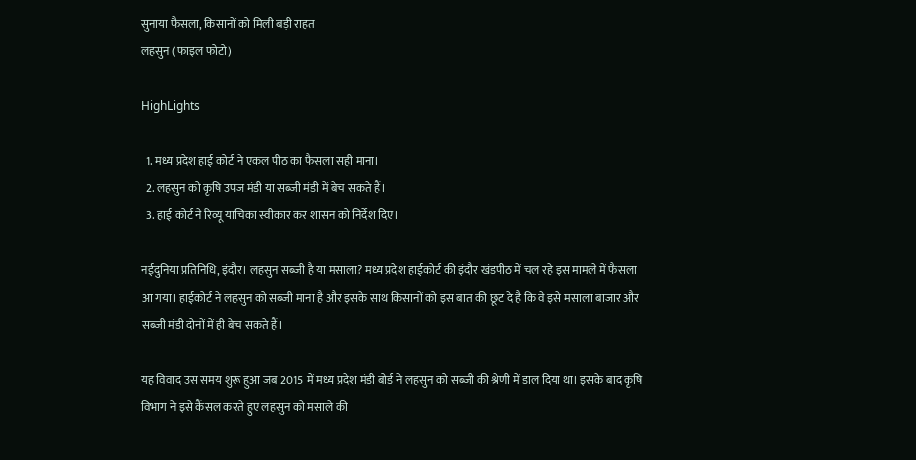सुनाया फैसला, किसानों को मिली बड़ी राहत
लहसुन (फाइल फोटो)

HighLights

  1. मध्य प्रदेश हाई कोर्ट ने एकल पीठ का फैसला सही माना।
  2. लहसुन को कृषि उपज मंडी या सब्जी मंडी में बेच सकते हैं।
  3. हाई कोर्ट ने रिव्यू याचिका स्वीकार कर शासन को निर्देश दिए।

नईदुनिया प्रतिनिधि, इंदौर। लहसुन सब्जी है या मसाला? मध्य प्रदेश हाईकोर्ट की इंदौर खंडपीठ में चल रहे इस मामले में फैसला आ गया। हाईकोर्ट ने लहसुन को सब्जी माना है और इसके साथ किसानों को इस बात की छूट दे है कि वे इसे मसाला बाजार और सब्जी मंडी दोनों में ही बेच सकते हैं।

यह विवाद उस समय शुरू हुआ जब 2015 में मध्य प्रदेश मंडी बोर्ड ने लहसुन को सब्जी की श्रेणी में डाल दिया था। इसके बाद कृषि विभाग ने इसे कैंसल करते हुए लहसुन को मसाले की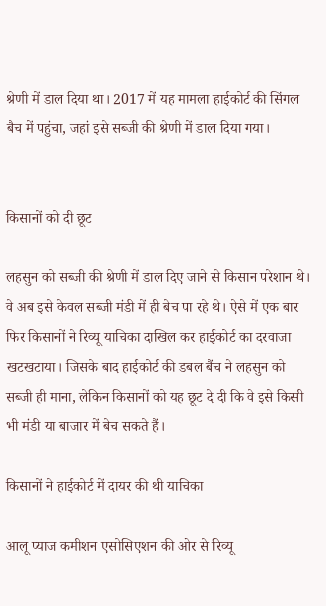श्रेणी में डाल दिया था। 2017 में यह मामला हाईकोर्ट की सिंगल बैच में पहुंचा, जहां इसे सब्जी की श्रेणी में डाल दिया गया।


किसानों को दी छूट

लहसुन को सब्जी की श्रेणी में डाल दिए जाने से किसान परेशान थे। वे अब इसे केवल सब्जी मंडी में ही बेच पा रहे थे। ऐसे में एक बार फिर किसानों ने रिव्यू याचिका दाखिल कर हाईकोर्ट का दरवाजा खटखटाया। जिसके बाद हाईकोर्ट की डबल बैंच ने लहसुन को सब्जी ही माना, लेकिन किसानों को यह छूट दे दी कि वे इसे किसी भी मंडी या बाजार में बेच सकते हैं।

किसानों ने हाईकोर्ट में दायर की थी याचिका

आलू प्याज कमीशन एसोसिएशन की ओर से रिव्यू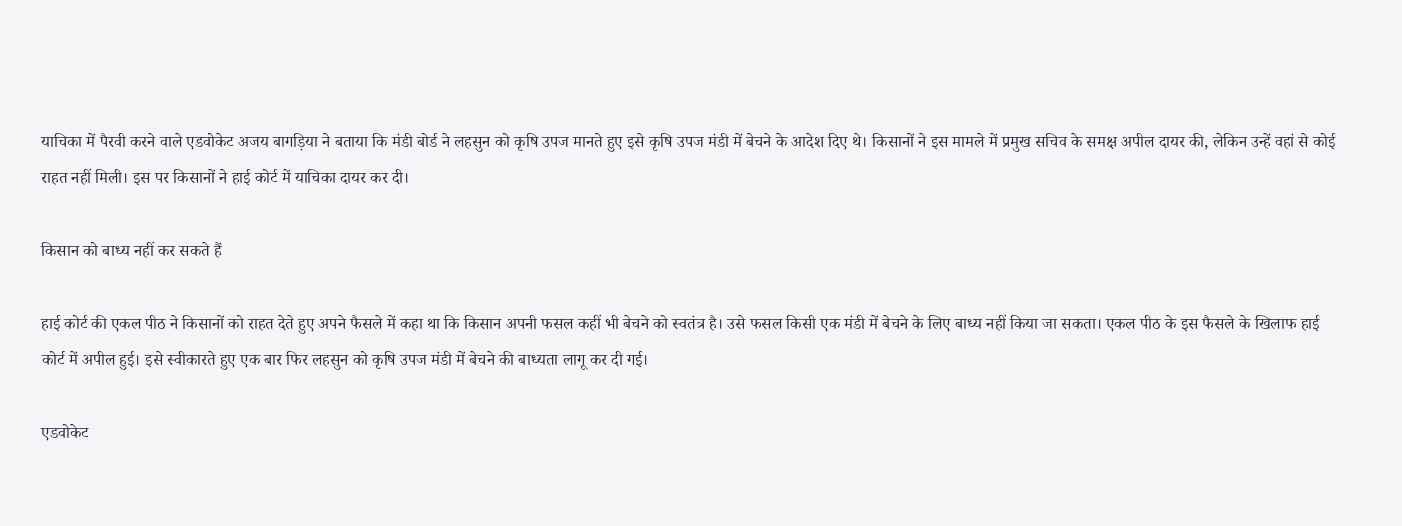याचिका में पैरवी करने वाले एडवोकेट अजय बागड़िया ने बताया कि मंडी बोर्ड ने लहसुन को कृषि उपज मानते हुए इसे कृषि उपज मंडी में बेचने के आदेश दिए थे। किसानों ने इस मामले में प्रमुख सचिव के समक्ष अपील दायर की, लेकिन उन्हें वहां से कोई राहत नहीं मिली। इस पर किसानों ने हाई कोर्ट में याचिका दायर कर दी।

किसान को बाध्य नहीं कर सकते हैं

हाई कोर्ट की एकल पीठ ने किसानों को राहत देते हुए अपने फैसले में कहा था कि किसान अपनी फसल कहीं भी बेचने को स्वतंत्र है। उसे फसल किसी एक मंडी में बेचने के लिए बाध्य नहीं किया जा सकता। एकल पीठ के इस फैसले के खिलाफ हाई कोर्ट में अपील हुई। इसे स्वीकारते हुए एक बार फिर लहसुन को कृषि उपज मंडी में बेचने की बाध्यता लागू कर दी गई।

एडवोकेट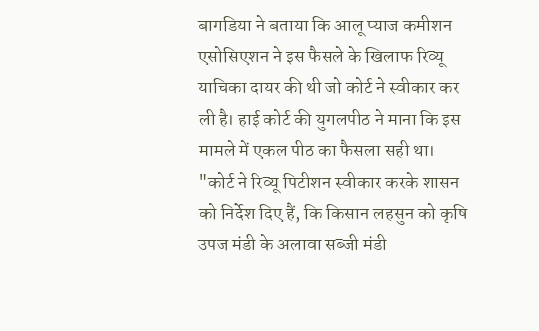बागडिया ने बताया कि आलू प्याज कमीशन एसोसिएशन ने इस फैसले के खिलाफ रिव्यू याचिका दायर की थी जो कोर्ट ने स्वीकार कर ली है। हाई कोर्ट की युगलपीठ ने माना कि इस मामले में एकल पीठ का फैसला सही था। "कोर्ट ने रिव्यू पिटीशन स्वीकार करके शासन को निर्देश दिए हैं, कि किसान लहसुन को कृषि उपज मंडी के अलावा सब्जी मंडी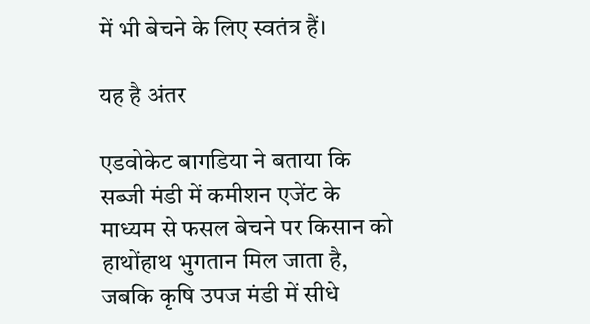में भी बेचने के लिए स्वतंत्र हैं।

यह है अंतर

एडवोकेट बागडिया ने बताया कि सब्जी मंडी में कमीशन एजेंट के माध्यम से फसल बेचने पर किसान को हाथोंहाथ भुगतान मिल जाता है, जबकि कृषि उपज मंडी में सीधे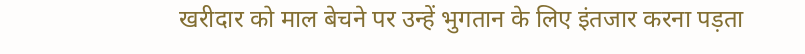खरीदार को माल बेचने पर उन्हें भुगतान के लिए इंतजार करना पड़ता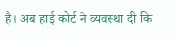है। अब हाई कोर्ट ने व्यवस्था दी कि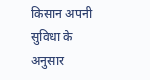किसान अपनी सुविधा के अनुसार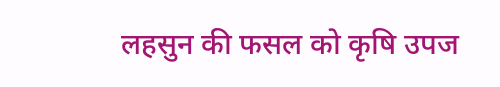लहसुन की फसल को कृषि उपज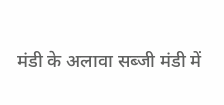मंडी के अलावा सब्जी मंडी में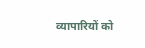व्यापारियों को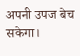अपनी उपज बेच सकेगा।